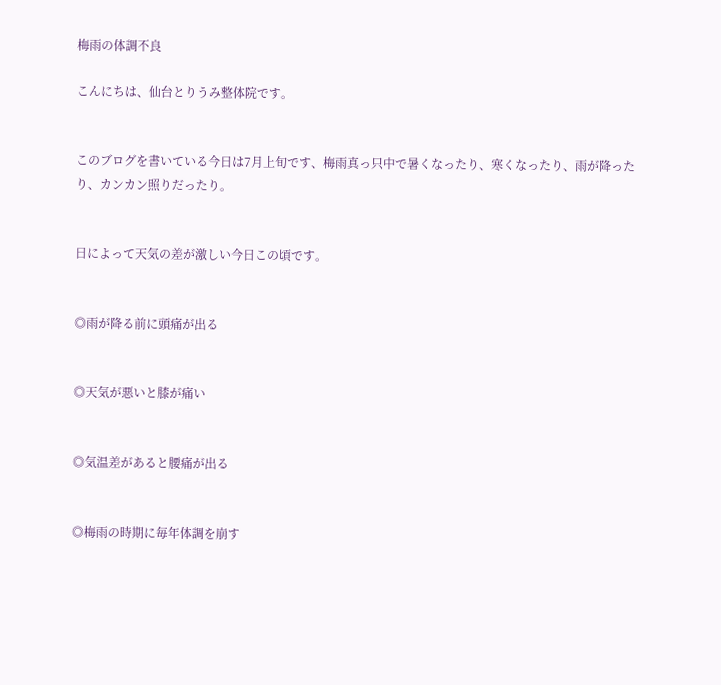梅雨の体調不良

こんにちは、仙台とりうみ整体院です。


このブログを書いている今日は7月上旬です、梅雨真っ只中で暑くなったり、寒くなったり、雨が降ったり、カンカン照りだったり。


日によって天気の差が激しい今日この頃です。


◎雨が降る前に頭痛が出る


◎天気が悪いと膝が痛い


◎気温差があると腰痛が出る


◎梅雨の時期に毎年体調を崩す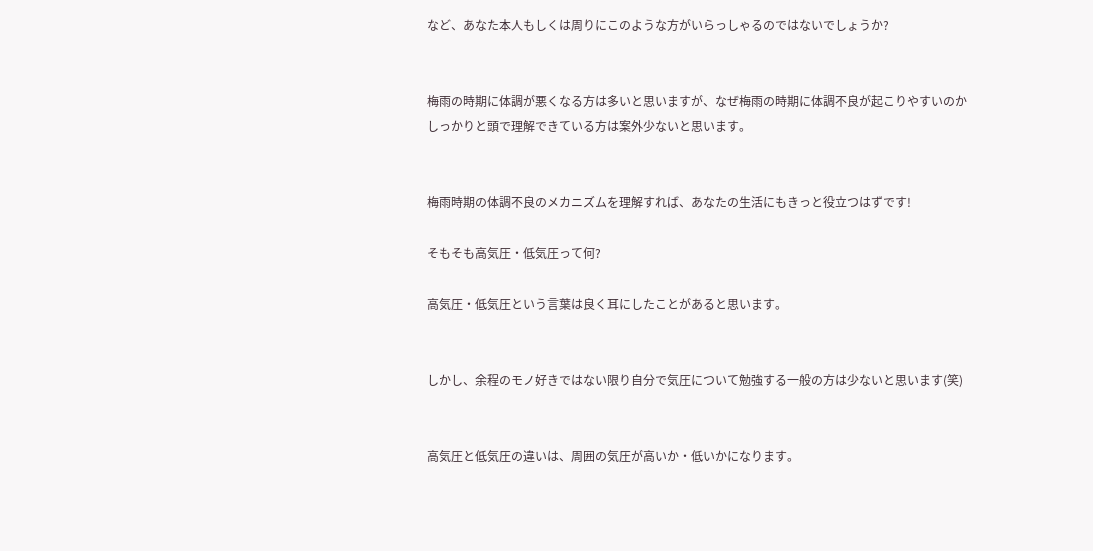など、あなた本人もしくは周りにこのような方がいらっしゃるのではないでしょうか?


梅雨の時期に体調が悪くなる方は多いと思いますが、なぜ梅雨の時期に体調不良が起こりやすいのかしっかりと頭で理解できている方は案外少ないと思います。


梅雨時期の体調不良のメカニズムを理解すれば、あなたの生活にもきっと役立つはずです!

そもそも高気圧・低気圧って何?

高気圧・低気圧という言葉は良く耳にしたことがあると思います。


しかし、余程のモノ好きではない限り自分で気圧について勉強する一般の方は少ないと思います(笑)


高気圧と低気圧の違いは、周囲の気圧が高いか・低いかになります。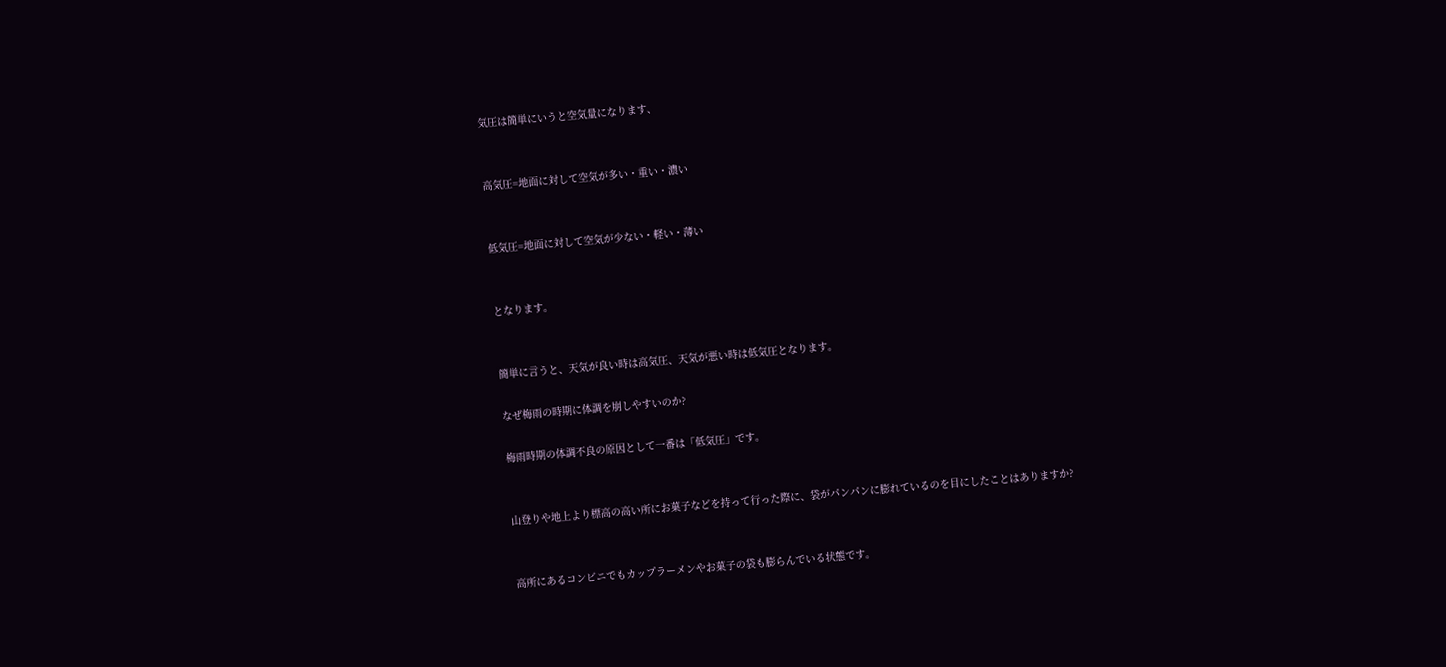気圧は簡単にいうと空気量になります、


高気圧=地面に対して空気が多い・重い・濃い


低気圧=地面に対して空気が少ない・軽い・薄い


となります。


簡単に言うと、天気が良い時は高気圧、天気が悪い時は低気圧となります。

なぜ梅雨の時期に体調を崩しやすいのか?

梅雨時期の体調不良の原因として一番は「低気圧」です。


山登りや地上より標高の高い所にお菓子などを持って行った際に、袋がパンパンに膨れているのを目にしたことはありますか?


高所にあるコンビニでもカップラーメンやお菓子の袋も膨らんでいる状態です。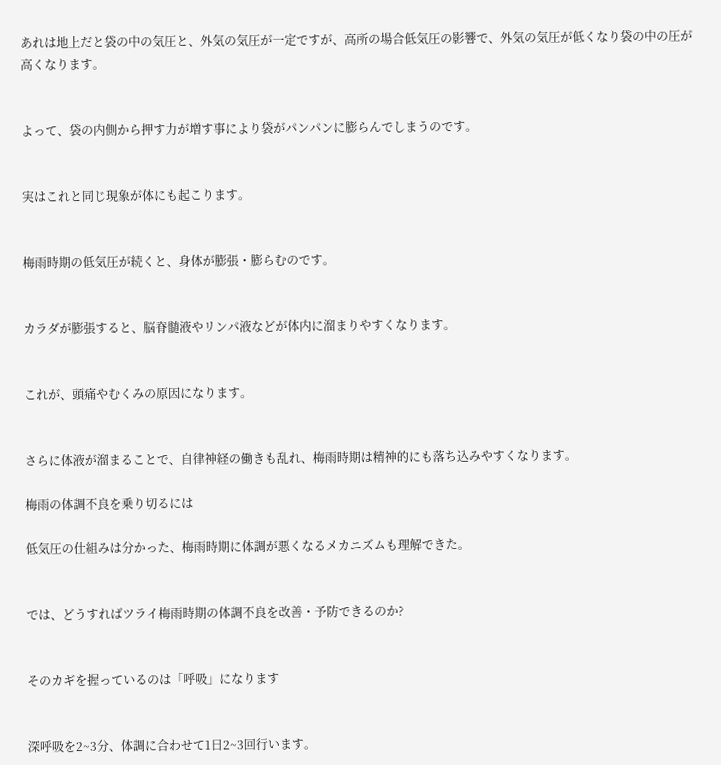あれは地上だと袋の中の気圧と、外気の気圧が一定ですが、高所の場合低気圧の影響で、外気の気圧が低くなり袋の中の圧が高くなります。


よって、袋の内側から押す力が増す事により袋がパンパンに膨らんでしまうのです。


実はこれと同じ現象が体にも起こります。


梅雨時期の低気圧が続くと、身体が膨張・膨らむのです。


カラダが膨張すると、脳脊髄液やリンパ液などが体内に溜まりやすくなります。


これが、頭痛やむくみの原因になります。


さらに体液が溜まることで、自律神経の働きも乱れ、梅雨時期は精神的にも落ち込みやすくなります。

梅雨の体調不良を乗り切るには

低気圧の仕組みは分かった、梅雨時期に体調が悪くなるメカニズムも理解できた。


では、どうすればツライ梅雨時期の体調不良を改善・予防できるのか?


そのカギを握っているのは「呼吸」になります


深呼吸を2~3分、体調に合わせて1日2~3回行います。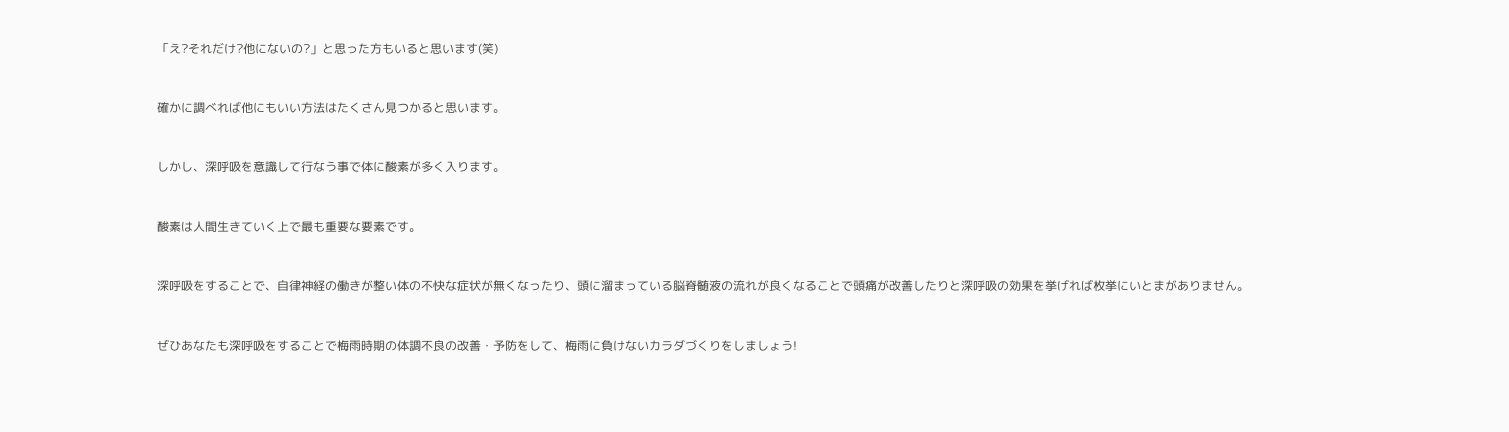「え?それだけ?他にないの?」と思った方もいると思います(笑)


確かに調べれば他にもいい方法はたくさん見つかると思います。


しかし、深呼吸を意識して行なう事で体に酸素が多く入ります。


酸素は人間生きていく上で最も重要な要素です。


深呼吸をすることで、自律神経の働きが整い体の不快な症状が無くなったり、頭に溜まっている脳脊髄液の流れが良くなることで頭痛が改善したりと深呼吸の効果を挙げれば枚挙にいとまがありません。


ぜひあなたも深呼吸をすることで梅雨時期の体調不良の改善・予防をして、梅雨に負けないカラダづくりをしましょう!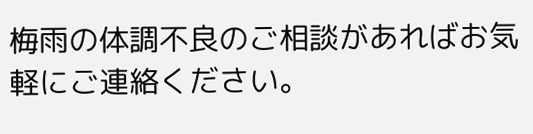梅雨の体調不良のご相談があればお気軽にご連絡ください。